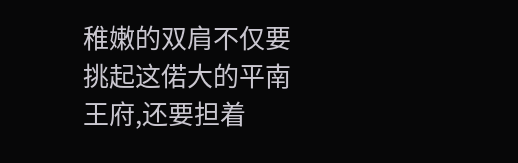稚嫩的双肩不仅要挑起这偌大的平南王府,还要担着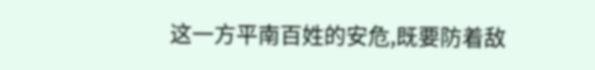这一方平南百姓的安危,既要防着敌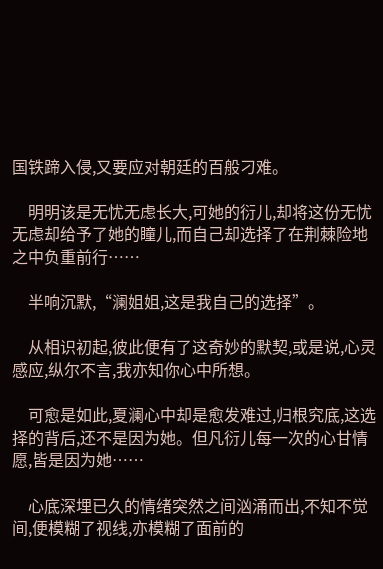国铁蹄入侵,又要应对朝廷的百般刁难。

    明明该是无忧无虑长大,可她的衍儿,却将这份无忧无虑却给予了她的瞳儿,而自己却选择了在荆棘险地之中负重前行……

    半响沉默,“澜姐姐,这是我自己的选择”。

    从相识初起,彼此便有了这奇妙的默契,或是说,心灵感应,纵尔不言,我亦知你心中所想。

    可愈是如此,夏澜心中却是愈发难过,归根究底,这选择的背后,还不是因为她。但凡衍儿每一次的心甘情愿,皆是因为她……

    心底深埋已久的情绪突然之间汹涌而出,不知不觉间,便模糊了视线,亦模糊了面前的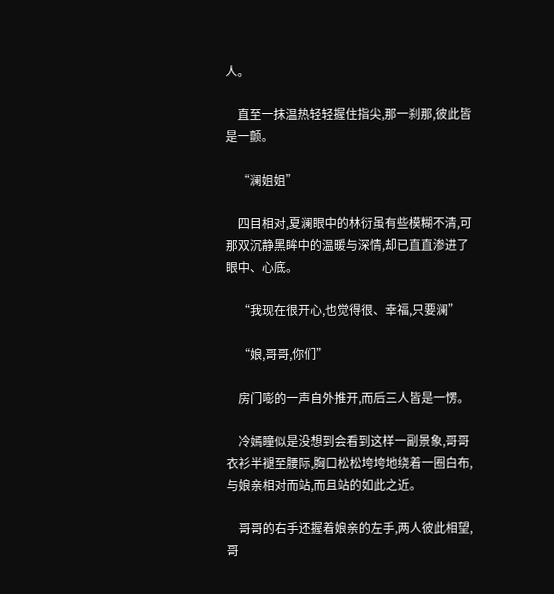人。

    直至一抹温热轻轻握住指尖,那一刹那,彼此皆是一颤。

    “澜姐姐”

    四目相对,夏澜眼中的林衍虽有些模糊不清,可那双沉静黑眸中的温暖与深情,却已直直渗进了眼中、心底。

    “我现在很开心,也觉得很、幸福,只要澜”

    “娘,哥哥,你们”

    房门嘭的一声自外推开,而后三人皆是一愣。

    冷嫣瞳似是没想到会看到这样一副景象,哥哥衣衫半褪至腰际,胸口松松垮垮地绕着一圈白布,与娘亲相对而站,而且站的如此之近。

    哥哥的右手还握着娘亲的左手,两人彼此相望,哥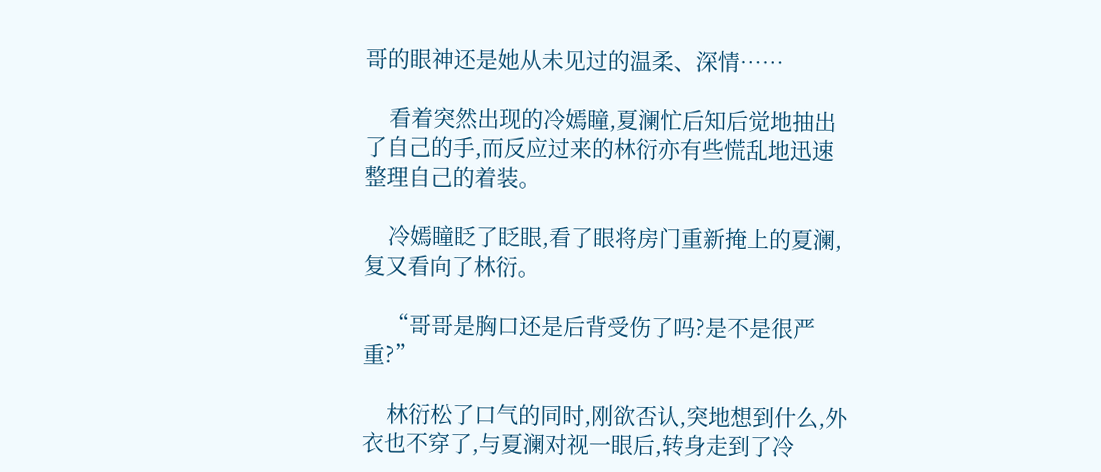哥的眼神还是她从未见过的温柔、深情……

    看着突然出现的冷嫣瞳,夏澜忙后知后觉地抽出了自己的手,而反应过来的林衍亦有些慌乱地迅速整理自己的着装。

    冷嫣瞳眨了眨眼,看了眼将房门重新掩上的夏澜,复又看向了林衍。

    “哥哥是胸口还是后背受伤了吗?是不是很严重?”

    林衍松了口气的同时,刚欲否认,突地想到什么,外衣也不穿了,与夏澜对视一眼后,转身走到了冷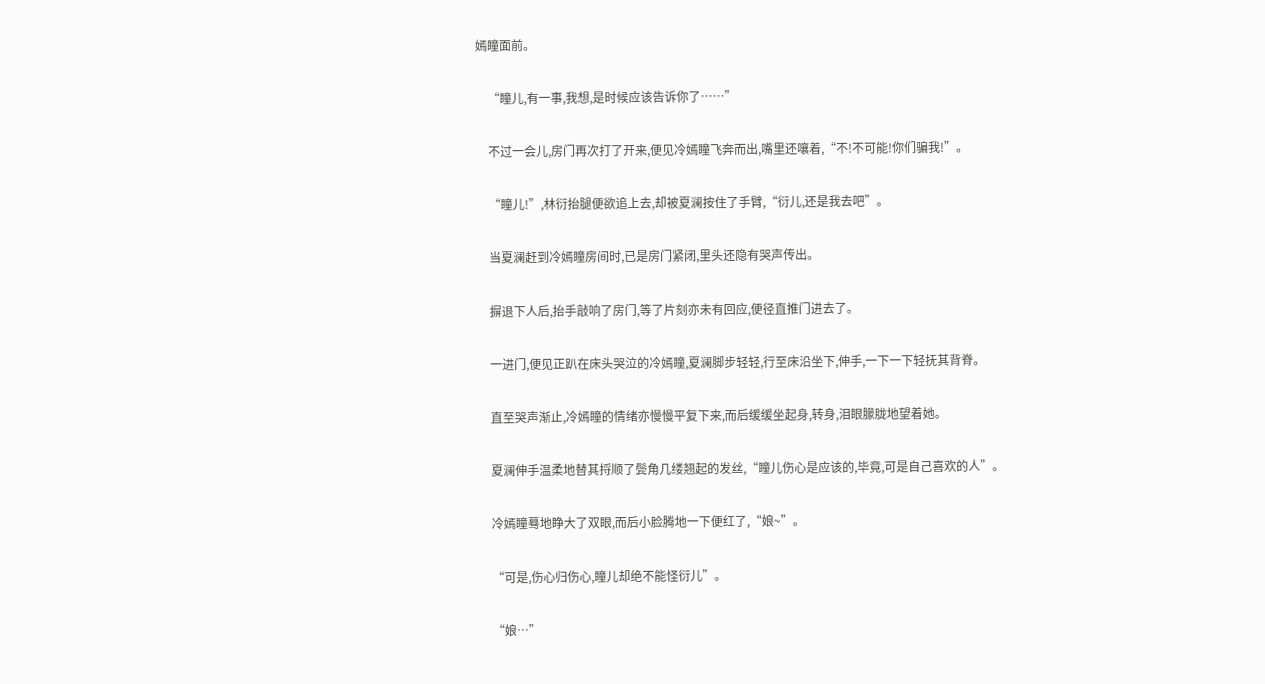嫣瞳面前。

    “瞳儿,有一事,我想,是时候应该告诉你了……”

    不过一会儿,房门再次打了开来,便见冷嫣瞳飞奔而出,嘴里还嚷着,“不!不可能!你们骗我!”。

    “瞳儿!”,林衍抬腿便欲追上去,却被夏澜按住了手臂,“衍儿,还是我去吧”。

    当夏澜赶到冷嫣瞳房间时,已是房门紧闭,里头还隐有哭声传出。

    摒退下人后,抬手敲响了房门,等了片刻亦未有回应,便径直推门进去了。

    一进门,便见正趴在床头哭泣的冷嫣瞳,夏澜脚步轻轻,行至床沿坐下,伸手,一下一下轻抚其背脊。

    直至哭声渐止,冷嫣瞳的情绪亦慢慢平复下来,而后缓缓坐起身,转身,泪眼朦胧地望着她。

    夏澜伸手温柔地替其捋顺了鬓角几缕翘起的发丝,“瞳儿伤心是应该的,毕竟,可是自己喜欢的人”。

    冷嫣瞳蓦地睁大了双眼,而后小脸腾地一下便红了,“娘~”。

    “可是,伤心归伤心,瞳儿却绝不能怪衍儿”。

    “娘…”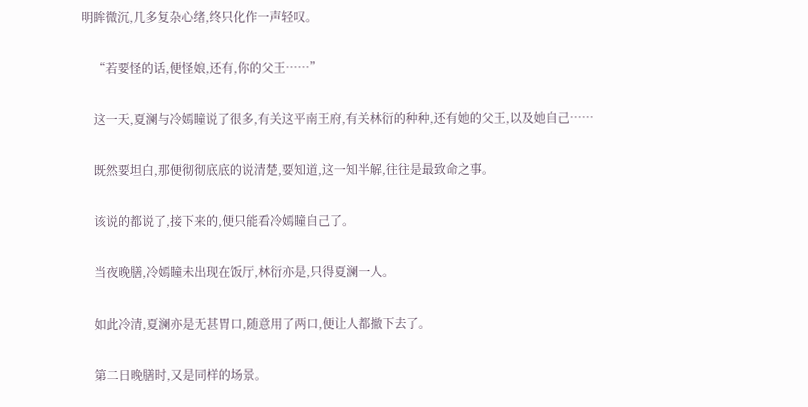明眸微沉,几多复杂心绪,终只化作一声轻叹。

    “若要怪的话,便怪娘,还有,你的父王……”

    这一天,夏澜与冷嫣瞳说了很多,有关这平南王府,有关林衍的种种,还有她的父王,以及她自己……

    既然要坦白,那便彻彻底底的说清楚,要知道,这一知半解,往往是最致命之事。

    该说的都说了,接下来的,便只能看冷嫣瞳自己了。

    当夜晚膳,冷嫣瞳未出现在饭厅,林衍亦是,只得夏澜一人。

    如此冷清,夏澜亦是无甚胃口,随意用了两口,便让人都撤下去了。

    第二日晚膳时,又是同样的场景。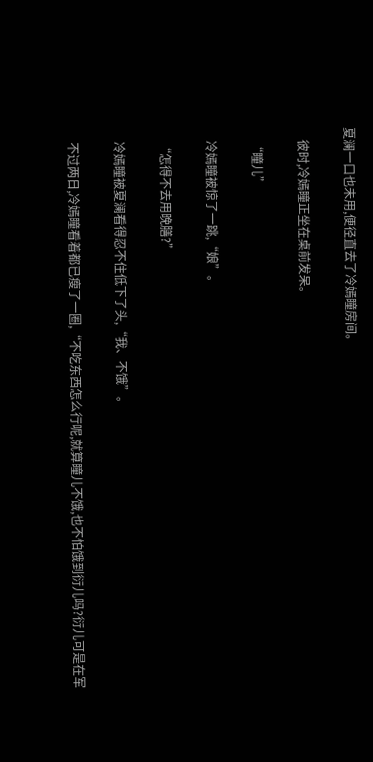夏澜一口也未用,便径直去了冷嫣瞳房间。

    彼时,冷嫣瞳正坐在桌前发呆。

    “瞳儿”

    冷嫣瞳被惊了一跳,“娘”。

    “怎得不去用晚膳?”

    冷嫣瞳被夏澜看得忍不住低下了头,“我、不饿”。

    不过两日,冷嫣瞳看着都已瘦了一圈,“不吃东西怎么行呢,就算瞳儿不饿,也不怕饿到衍儿吗?衍儿可是在军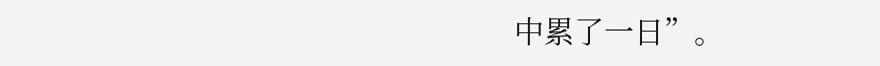中累了一日”。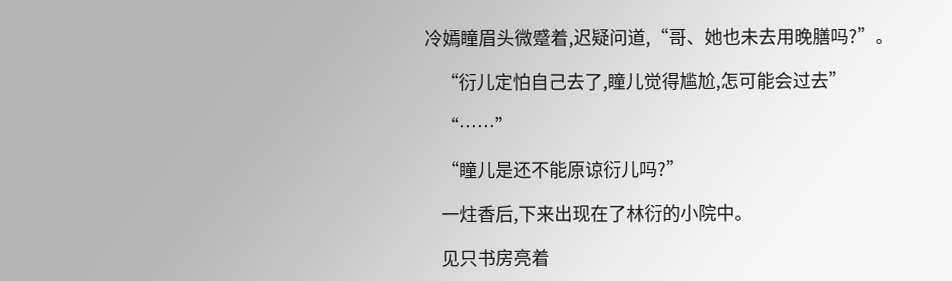冷嫣瞳眉头微蹙着,迟疑问道,“哥、她也未去用晚膳吗?”。

    “衍儿定怕自己去了,瞳儿觉得尴尬,怎可能会过去”

    “……”

    “瞳儿是还不能原谅衍儿吗?”

    一炷香后,下来出现在了林衍的小院中。

    见只书房亮着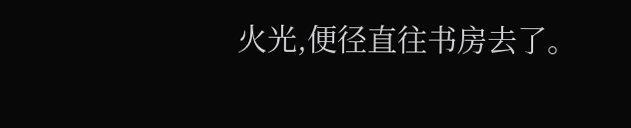火光,便径直往书房去了。